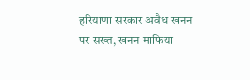हरियाणा सरकार अवैध खनन पर सख्त, खनन माफिया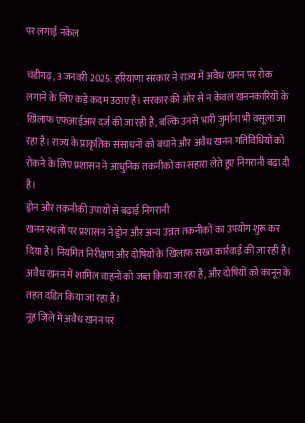पर लगाई नकेल

चंडीगढ़, 3 जनवरी 2025: हरियाणा सरकार ने राज्य में अवैध खनन पर रोक लगाने के लिए कड़े कदम उठाए हैं। सरकार की ओर से न केवल खननकारियों के खिलाफ एफआईआर दर्ज की जा रही है, बल्कि उनसे भारी जुर्माना भी वसूला जा रहा है। राज्य के प्राकृतिक संसाधनों को बचाने और अवैध खनन गतिविधियों को रोकने के लिए प्रशासन ने आधुनिक तकनीकों का सहारा लेते हुए निगरानी बढ़ा दी है।
ड्रोन और तकनीकी उपायों से बढ़ाई निगरानी
खनन स्थलों पर प्रशासन ने ड्रोन और अन्य उन्नत तकनीकों का उपयोग शुरू कर दिया है। नियमित निरीक्षण और दोषियों के खिलाफ सख्त कार्रवाई की जा रही है। अवैध खनन में शामिल वाहनों को जब्त किया जा रहा है, और दोषियों को कानून के तहत दंडित किया जा रहा है।
नूंह जिले में अवैध खनन पर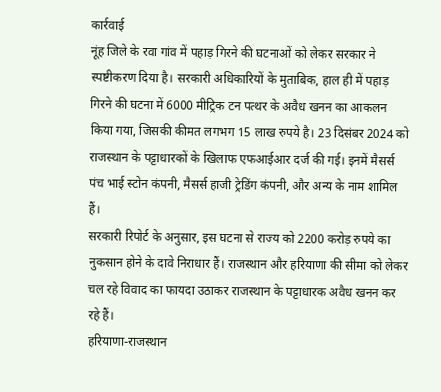कार्रवाई
नूंह जिले के रवा गांव में पहाड़ गिरने की घटनाओं को लेकर सरकार ने स्पष्टीकरण दिया है। सरकारी अधिकारियों के मुताबिक, हाल ही में पहाड़ गिरने की घटना में 6000 मीट्रिक टन पत्थर के अवैध खनन का आकलन किया गया, जिसकी कीमत लगभग 15 लाख रुपये है। 23 दिसंबर 2024 को राजस्थान के पट्टाधारकों के खिलाफ एफआईआर दर्ज की गई। इनमें मैसर्स पंच भाई स्टोन कंपनी, मैसर्स हाजी ट्रेडिंग कंपनी, और अन्य के नाम शामिल हैं।
सरकारी रिपोर्ट के अनुसार, इस घटना से राज्य को 2200 करोड़ रुपये का नुकसान होने के दावे निराधार हैं। राजस्थान और हरियाणा की सीमा को लेकर चल रहे विवाद का फायदा उठाकर राजस्थान के पट्टाधारक अवैध खनन कर रहे हैं।
हरियाणा-राजस्थान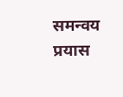समन्वय प्रयास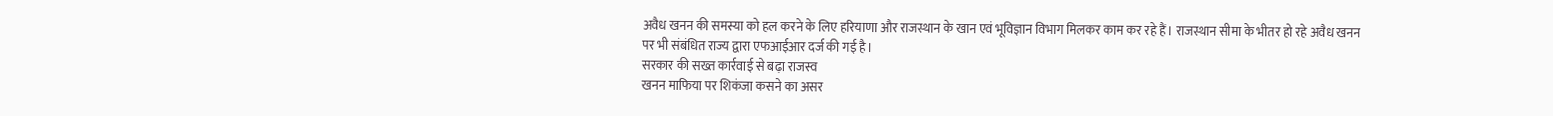अवैध खनन की समस्या को हल करने के लिए हरियाणा और राजस्थान के खान एवं भूविज्ञान विभाग मिलकर काम कर रहे हैं। राजस्थान सीमा के भीतर हो रहे अवैध खनन पर भी संबंधित राज्य द्वारा एफआईआर दर्ज की गई है।
सरकार की सख्त कार्रवाई से बढ़ा राजस्व
खनन माफिया पर शिकंजा कसने का असर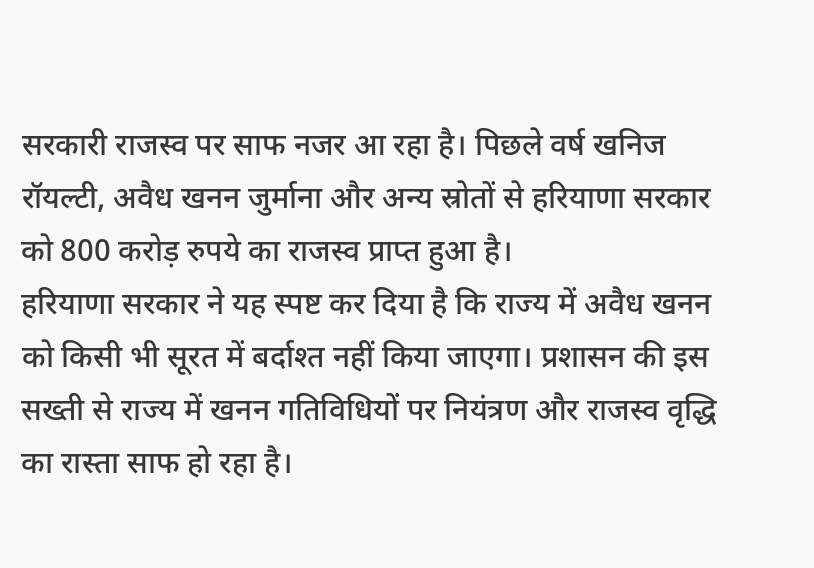सरकारी राजस्व पर साफ नजर आ रहा है। पिछले वर्ष खनिज रॉयल्टी, अवैध खनन जुर्माना और अन्य स्रोतों से हरियाणा सरकार को 800 करोड़ रुपये का राजस्व प्राप्त हुआ है।
हरियाणा सरकार ने यह स्पष्ट कर दिया है कि राज्य में अवैध खनन को किसी भी सूरत में बर्दाश्त नहीं किया जाएगा। प्रशासन की इस सख्ती से राज्य में खनन गतिविधियों पर नियंत्रण और राजस्व वृद्धि का रास्ता साफ हो रहा है।